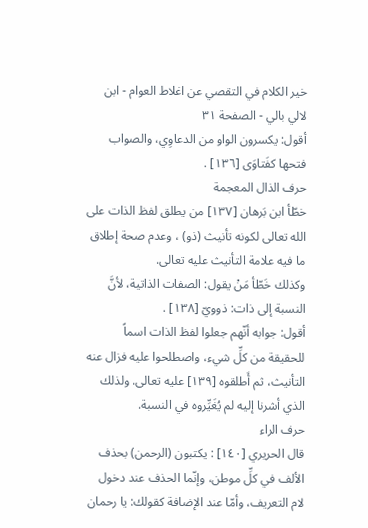خير الكلام في التقصي عن اغلاط العوام - ابن لالي بالي - الصفحة ٣١
أقول: يكسرون الواو من الدعاوِي، والصواب فتحها كفَتاوَى [١٣٦] .
حرف الذال المعجمة
خطّأ ابن بَرهان [١٣٧] من يطلق لفظ الذات على الله تعالى لكونه تأنيث (ذو) ، وعدم صحة إطلاق ما فيه علامة التأنيث عليه تعالى.
وكذلك خَطّأ مَنْ يقول: الصفات الذاتية، لأنَّ النسبة إلى ذات: ذوويّ [١٣٨] .
أقول: جوابه أنّهم جعلوا لفظ الذات اسماً للحقيقة من كلِّ شيء، واصطلحوا عليه فزال عنه التأنيث، ثم أَطلقوه [١٣٩] عليه تعالى. ولذلك الذي أشرنا إليه لم يُغَيِّروه في النسبة.
حرف الراء
قال الحريري [١٤٠] : يكتبون (الرحمن) بحذف الألف في كلِّ موطن، وإنّما الحذف عند دخول لام التعريف، وأمّا عند الإضافة كقولك: يا رحمان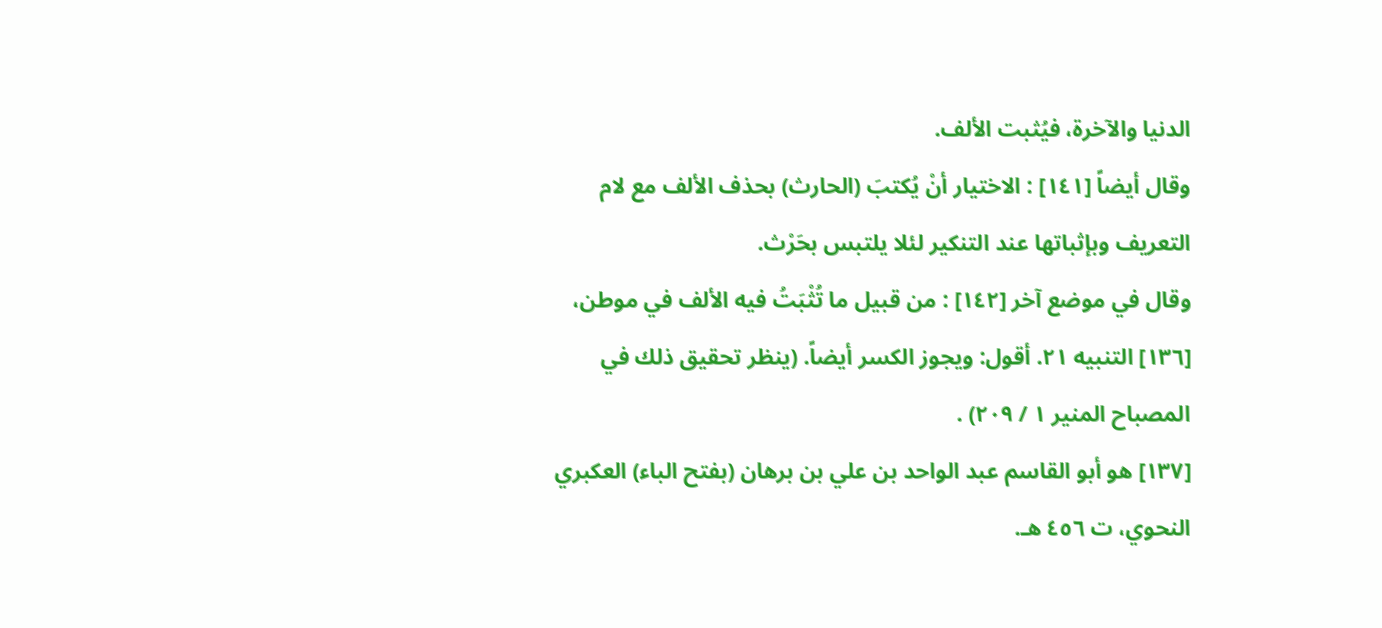الدنيا والآخرة، فيُثبت الألف.
وقال أيضاً [١٤١] : الاختيار أنْ يُكتبَ (الحارث) بحذف الألف مع لام التعريف وبإثباتها عند التنكير لئلا يلتبس بحَرْث.
وقال في موضع آخر [١٤٢] : من قبيل ما تُثْبَتُ فيه الألف في موطن،
[١٣٦] التنبيه ٢١. أقول: ويجوز الكسر أيضاً. (ينظر تحقيق ذلك في المصباح المنير ١ / ٢٠٩) .
[١٣٧] هو أبو القاسم عبد الواحد بن علي بن برهان (بفتح الباء) العكبري النحوي، ت ٤٥٦ هـ.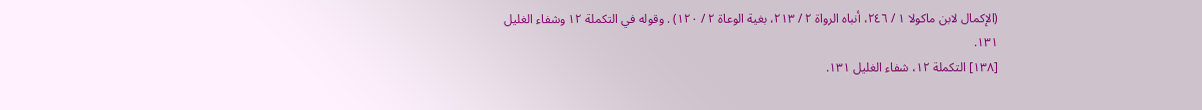(الإكمال لابن ماكولا ١ / ٢٤٦، أنباه الرواة ٢ / ٢١٣، بغية الوعاة ٢ / ١٢٠) . وقوله في التكملة ١٢ وشفاء الغليل ١٣١.
[١٣٨] التكملة ١٢، شفاء الغليل ١٣١.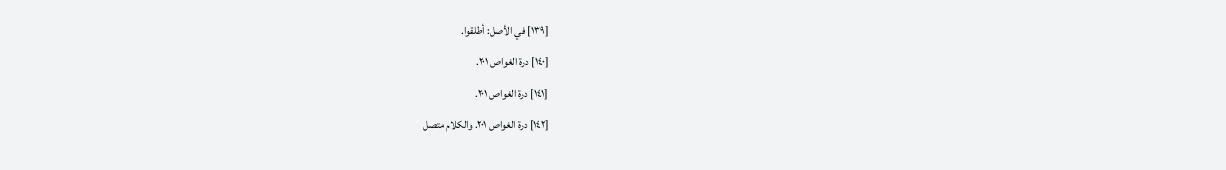[١٣٩] في الأصل: أطلقوا.
[١٤٠] درة الغواص ٢٠١.
[١٤١] درة الغواص ٢٠١.
[١٤٢] درة الغواص ٢٠١. والكلام متصل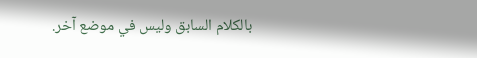بالكلام السابق وليس في موضع آخر.